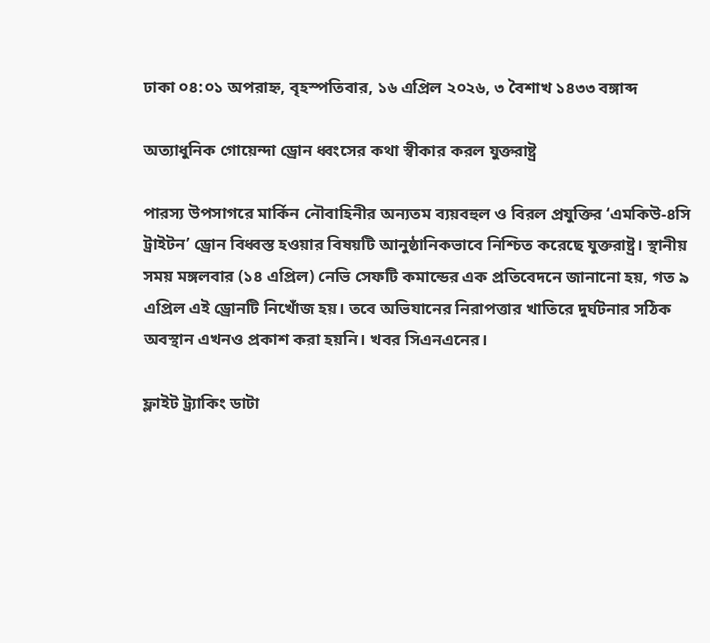ঢাকা ০৪:০১ অপরাহ্ন, বৃহস্পতিবার, ১৬ এপ্রিল ২০২৬, ৩ বৈশাখ ১৪৩৩ বঙ্গাব্দ

অত্যাধুনিক গোয়েন্দা ড্রোন ধ্বংসের কথা স্বীকার করল যুক্তরাষ্ট্র

পারস্য উপসাগরে মার্কিন নৌবাহিনীর অন্যতম ব্যয়বহুল ও বিরল প্রযুক্তির ‘এমকিউ-৪সি ট্রাইটন’ ড্রোন বিধ্বস্ত হওয়ার বিষয়টি আনুষ্ঠানিকভাবে নিশ্চিত করেছে যুক্তরাষ্ট্র। স্থানীয় সময় মঙ্গলবার (১৪ এপ্রিল) নেভি সেফটি কমান্ডের এক প্রতিবেদনে জানানো হয়, গত ৯ এপ্রিল এই ড্রোনটি নিখোঁজ হয়। তবে অভিযানের নিরাপত্তার খাতিরে দুর্ঘটনার সঠিক অবস্থান এখনও প্রকাশ করা হয়নি। খবর সিএনএনের।

ফ্লাইট ট্র্যাকিং ডাটা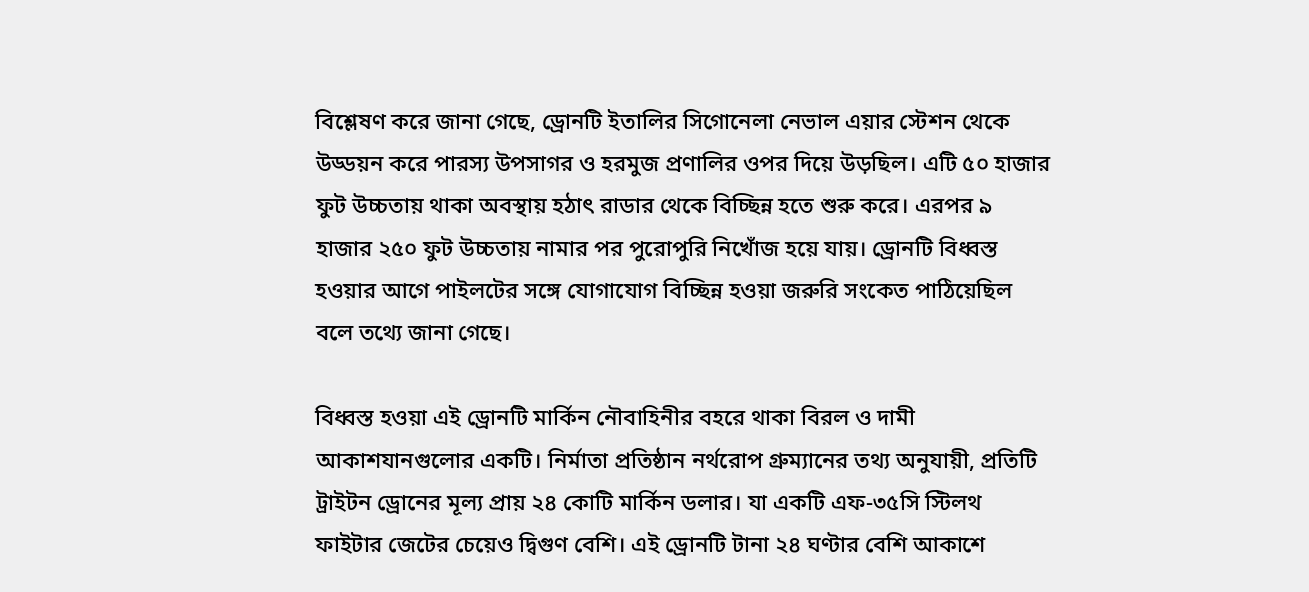বিশ্লেষণ করে জানা গেছে, ড্রোনটি ইতালির সিগোনেলা নেভাল এয়ার স্টেশন থেকে উড্ডয়ন করে পারস্য উপসাগর ও হরমুজ প্রণালির ওপর দিয়ে উড়ছিল। এটি ৫০ হাজার ফুট উচ্চতায় থাকা অবস্থায় হঠাৎ রাডার থেকে বিচ্ছিন্ন হতে শুরু করে। এরপর ৯ হাজার ২৫০ ফুট উচ্চতায় নামার পর পুরোপুরি নিখোঁজ হয়ে যায়। ড্রোনটি বিধ্বস্ত হওয়ার আগে পাইলটের সঙ্গে যোগাযোগ বিচ্ছিন্ন হওয়া জরুরি সংকেত পাঠিয়েছিল বলে তথ্যে জানা গেছে।

বিধ্বস্ত হওয়া এই ড্রোনটি মার্কিন নৌবাহিনীর বহরে থাকা বিরল ও দামী আকাশযানগুলোর একটি। নির্মাতা প্রতিষ্ঠান নর্থরোপ গ্রুম্যানের তথ্য অনুযায়ী, প্রতিটি ট্রাইটন ড্রোনের মূল্য প্রায় ২৪ কোটি মার্কিন ডলার। যা একটি এফ-৩৫সি স্টিলথ ফাইটার জেটের চেয়েও দ্বিগুণ বেশি। এই ড্রোনটি টানা ২৪ ঘণ্টার বেশি আকাশে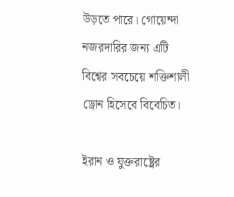উড়তে পারে। গোয়েন্দা নজরদারির জন্য এটি বিশ্বের সবচেয়ে শক্তিশালী ড্রোন হিসেবে বিবেচিত।

ইরান ও যুক্তরাষ্ট্রের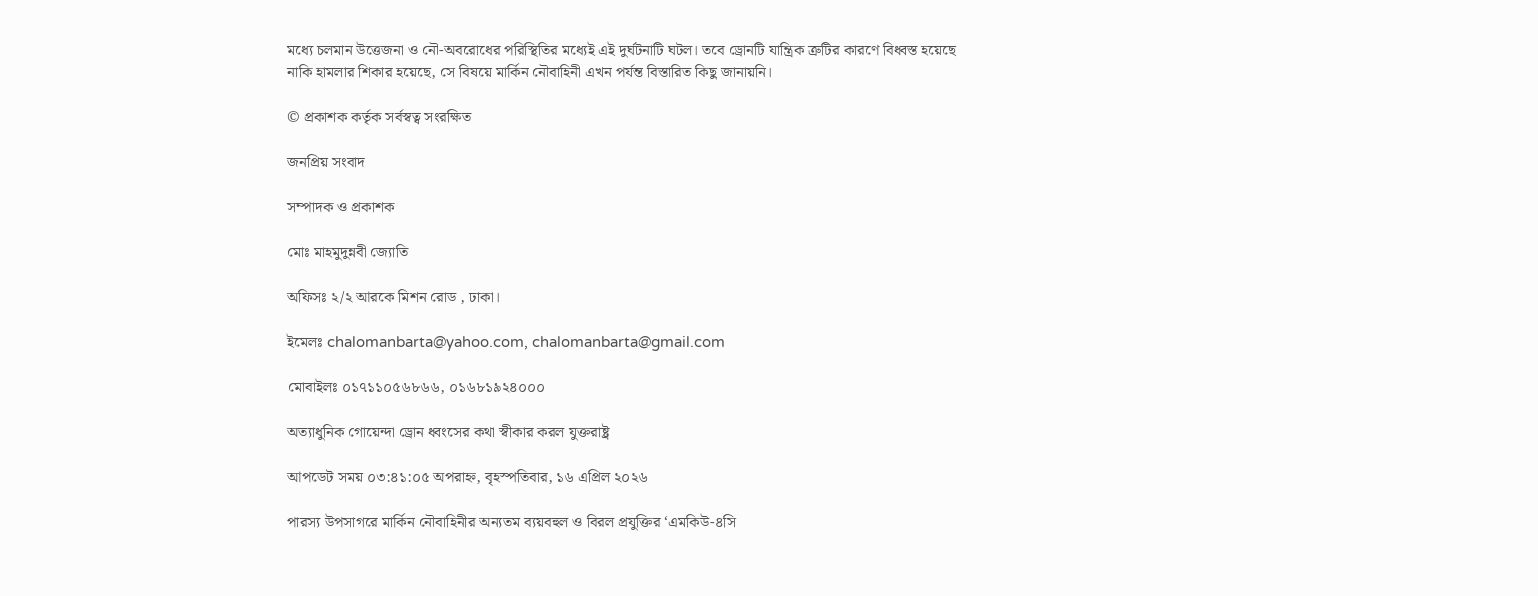মধ্যে চলমান উত্তেজনা ও নৌ-অবরোধের পরিস্থিতির মধ্যেই এই দুর্ঘটনাটি ঘটল। তবে ড্রোনটি যান্ত্রিক ত্রুটির কারণে বিধ্বস্ত হয়েছে নাকি হামলার শিকার হয়েছে, সে বিষয়ে মার্কিন নৌবাহিনী এখন পর্যন্ত বিস্তারিত কিছু জানায়নি।

© প্রকাশক কর্তৃক সর্বস্বত্ব সংরক্ষিত

জনপ্রিয় সংবাদ

সম্পাদক ও প্রকাশক

মোঃ মাহমুদুন্নবী জ্যোতি

অফিসঃ ২/২ আরকে মিশন রোড , ঢাকা।

ইমেলঃ chalomanbarta@yahoo.com, chalomanbarta@gmail.com

মোবাইলঃ ০১৭১১০৫৬৮৬৬, ০১৬৮১৯২৪০০০

অত্যাধুনিক গোয়েন্দা ড্রোন ধ্বংসের কথা স্বীকার করল যুক্তরাষ্ট্র

আপডেট সময় ০৩:৪১:০৫ অপরাহ্ন, বৃহস্পতিবার, ১৬ এপ্রিল ২০২৬

পারস্য উপসাগরে মার্কিন নৌবাহিনীর অন্যতম ব্যয়বহুল ও বিরল প্রযুক্তির ‘এমকিউ-৪সি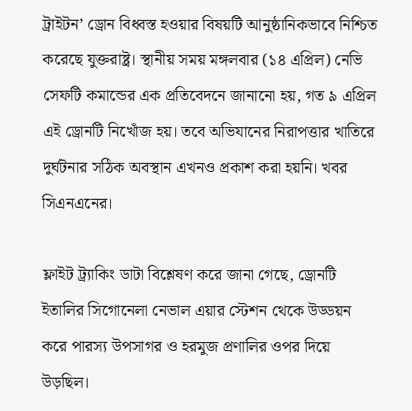ট্রাইটন’ ড্রোন বিধ্বস্ত হওয়ার বিষয়টি আনুষ্ঠানিকভাবে নিশ্চিত করেছে যুক্তরাষ্ট্র। স্থানীয় সময় মঙ্গলবার (১৪ এপ্রিল) নেভি সেফটি কমান্ডের এক প্রতিবেদনে জানানো হয়, গত ৯ এপ্রিল এই ড্রোনটি নিখোঁজ হয়। তবে অভিযানের নিরাপত্তার খাতিরে দুর্ঘটনার সঠিক অবস্থান এখনও প্রকাশ করা হয়নি। খবর সিএনএনের।

ফ্লাইট ট্র্যাকিং ডাটা বিশ্লেষণ করে জানা গেছে, ড্রোনটি ইতালির সিগোনেলা নেভাল এয়ার স্টেশন থেকে উড্ডয়ন করে পারস্য উপসাগর ও হরমুজ প্রণালির ওপর দিয়ে উড়ছিল।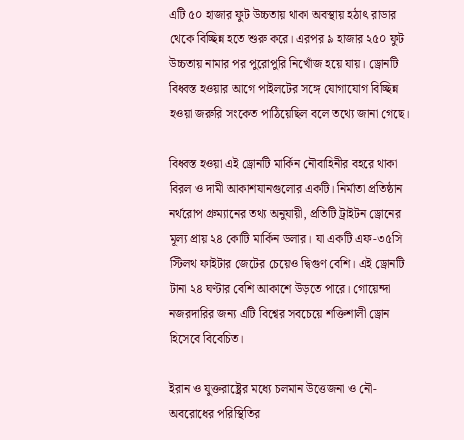এটি ৫০ হাজার ফুট উচ্চতায় থাকা অবস্থায় হঠাৎ রাডার থেকে বিচ্ছিন্ন হতে শুরু করে। এরপর ৯ হাজার ২৫০ ফুট উচ্চতায় নামার পর পুরোপুরি নিখোঁজ হয়ে যায়। ড্রোনটি বিধ্বস্ত হওয়ার আগে পাইলটের সঙ্গে যোগাযোগ বিচ্ছিন্ন হওয়া জরুরি সংকেত পাঠিয়েছিল বলে তথ্যে জানা গেছে।

বিধ্বস্ত হওয়া এই ড্রোনটি মার্কিন নৌবাহিনীর বহরে থাকা বিরল ও দামী আকাশযানগুলোর একটি। নির্মাতা প্রতিষ্ঠান নর্থরোপ গ্রুম্যানের তথ্য অনুযায়ী, প্রতিটি ট্রাইটন ড্রোনের মূল্য প্রায় ২৪ কোটি মার্কিন ডলার। যা একটি এফ-৩৫সি স্টিলথ ফাইটার জেটের চেয়েও দ্বিগুণ বেশি। এই ড্রোনটি টানা ২৪ ঘণ্টার বেশি আকাশে উড়তে পারে। গোয়েন্দা নজরদারির জন্য এটি বিশ্বের সবচেয়ে শক্তিশালী ড্রোন হিসেবে বিবেচিত।

ইরান ও যুক্তরাষ্ট্রের মধ্যে চলমান উত্তেজনা ও নৌ-অবরোধের পরিস্থিতির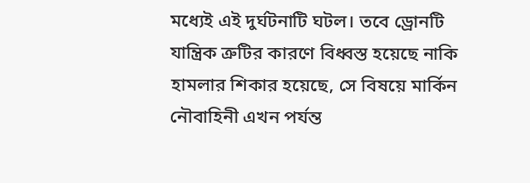মধ্যেই এই দুর্ঘটনাটি ঘটল। তবে ড্রোনটি যান্ত্রিক ত্রুটির কারণে বিধ্বস্ত হয়েছে নাকি হামলার শিকার হয়েছে, সে বিষয়ে মার্কিন নৌবাহিনী এখন পর্যন্ত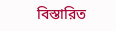বিস্তারিত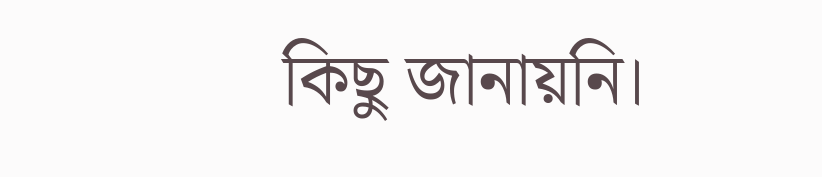কিছু জানায়নি।